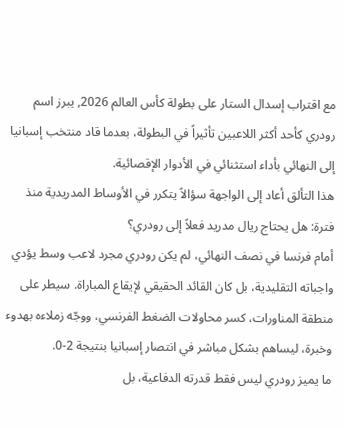مع اقتراب إسدال الستار على بطولة كأس العالم 2026, يبرز اسم رودري كأحد أكثر اللاعبين تأثيراً في البطولة، بعدما قاد منتخب إسبانيا إلى النهائي بأداء استثنائي في الأدوار الإقصائية.
هذا التألق أعاد إلى الواجهة سؤالاً يتكرر في الأوساط المدريدية منذ فترة: هل يحتاج ريال مدريد فعلاً إلى رودري؟
أمام فرنسا في نصف النهائي، لم يكن رودري مجرد لاعب وسط يؤدي واجباته التقليدية، بل كان القائد الحقيقي لإيقاع المباراة. سيطر على منطقة المناورات، كسر محاولات الضغط الفرنسي، ووجّه زملاءه بهدوء وخبرة، ليساهم بشكل مباشر في انتصار إسبانيا بنتيجة 2-0.
ما يميز رودري ليس فقط قدرته الدفاعية، بل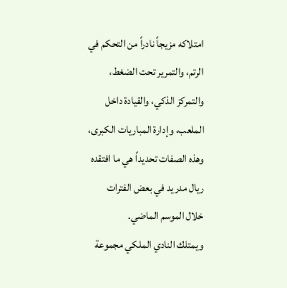امتلاكه مزيجاً نادراً من التحكم في الرتم، والتمرير تحت الضغط، والتمركز الذكي، والقيادة داخل الملعب، وإدارة المباريات الكبرى، وهذه الصفات تحديداً هي ما افتقده ريال مدريد في بعض الفترات خلال الموسم الماضي.
ويمتلك النادي الملكي مجموعة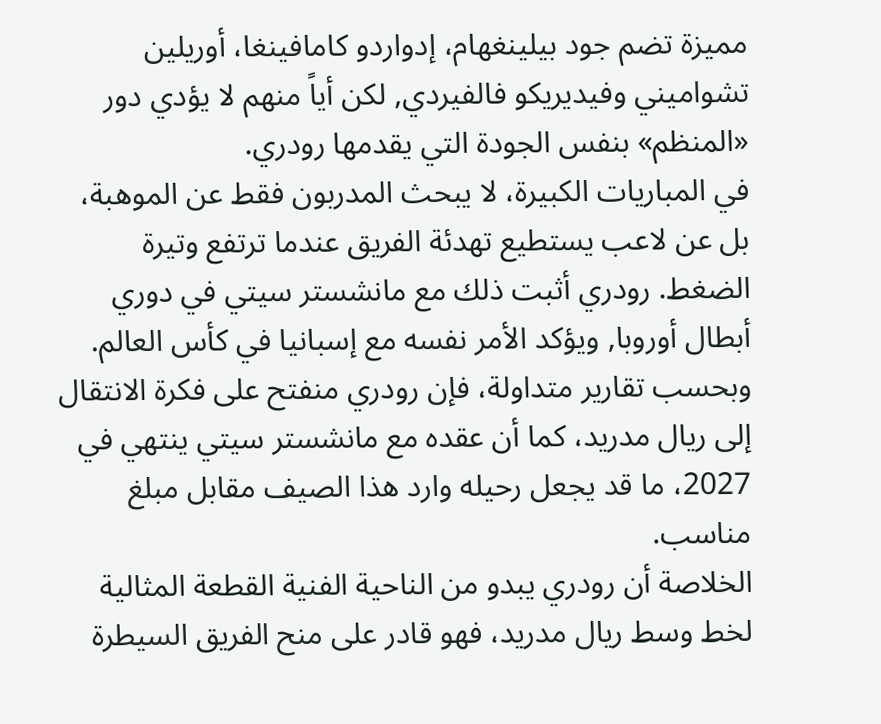مميزة تضم جود بيلينغهام، إدواردو كامافينغا، أوريلين تشواميني وفيديريكو فالفيردي, لكن أياً منهم لا يؤدي دور «المنظم» بنفس الجودة التي يقدمها رودري.
في المباريات الكبيرة، لا يبحث المدربون فقط عن الموهبة، بل عن لاعب يستطيع تهدئة الفريق عندما ترتفع وتيرة الضغط. رودري أثبت ذلك مع مانشستر سيتي في دوري أبطال أوروبا, ويؤكد الأمر نفسه مع إسبانيا في كأس العالم.
وبحسب تقارير متداولة، فإن رودري منفتح على فكرة الانتقال إلى ريال مدريد، كما أن عقده مع مانشستر سيتي ينتهي في 2027، ما قد يجعل رحيله وارد هذا الصيف مقابل مبلغ مناسب.
الخلاصة أن رودري يبدو من الناحية الفنية القطعة المثالية لخط وسط ريال مدريد، فهو قادر على منح الفريق السيطرة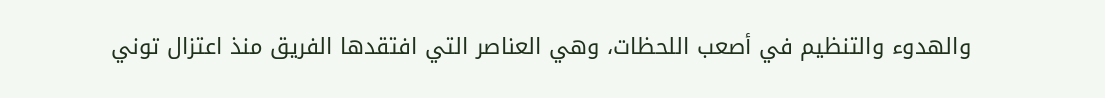والهدوء والتنظيم في أصعب اللحظات، وهي العناصر التي افتقدها الفريق منذ اعتزال توني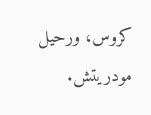كروس، ورحيل مودريتش.